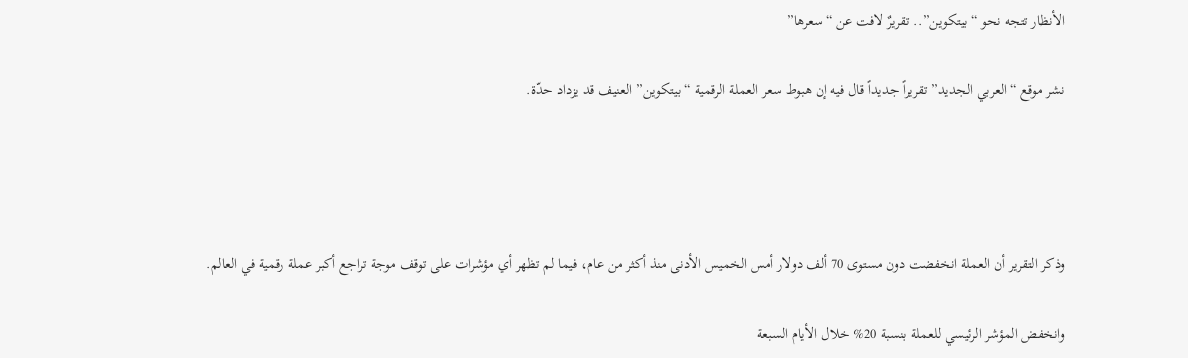الأنظار تتجه نحو “بيتكوين”.. تقريرٌ لافت عن “سعرها”

نشر موقع “العربي الجديد” تقريراً جديداً قال فيه إن هبوط سعر العملة الرقمية “بيتكوين” العنيف قد يزداد حدّة.




وذكر التقرير أن العملة انخفضت دون مستوى 70 ألف دولار أمس الخميس الأدنى منذ أكثر من عام، فيما لم تظهر أي مؤشرات على توقف موجة تراجع أكبر عملة رقمية في العالم.

وانخفض المؤشر الرئيسي للعملة بنسبة 20% خلال الأيام السبعة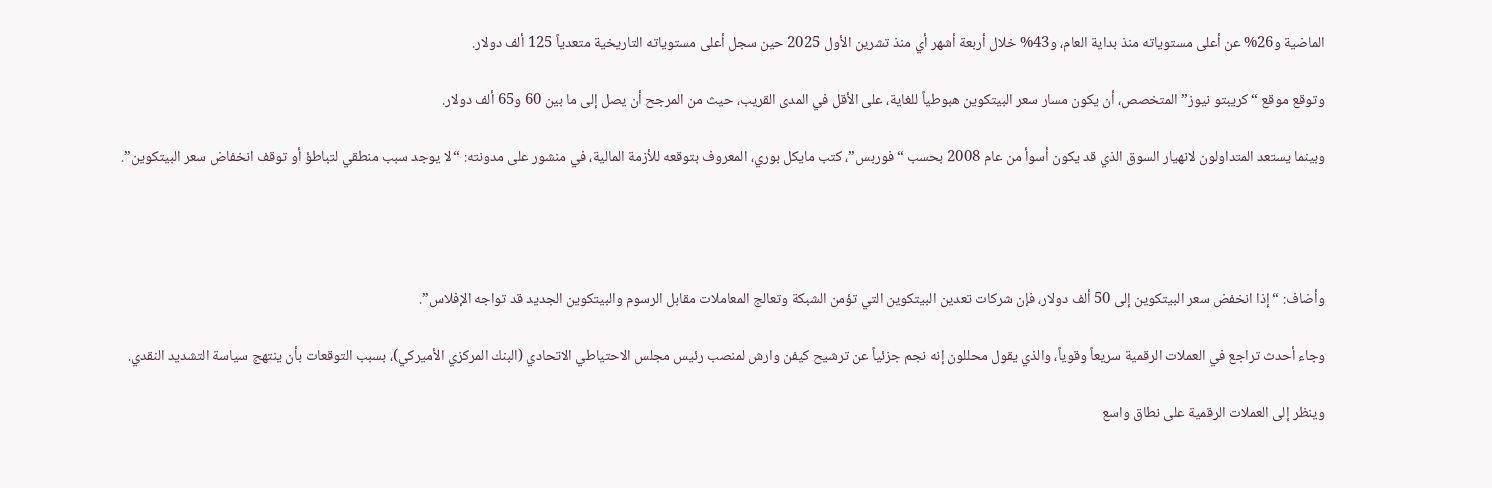الماضية و26% عن أعلى مستوياته منذ بداية العام، و43% خلال أربعة أشهر أي منذ تشرين الأول 2025 حين سجل أعلى مستوياته التاريخية متعدياً 125 ألف دولار.

وتوقع موقع “كريبتو نيوز” المتخصص، أن يكون مسار سعر البيتكوين هبوطياً للغاية، على الأقل في المدى القريب، حيث من المرجح أن يصل إلى ما بين 60 و65 ألف دولار.

وبينما يستعد المتداولون لانهيار السوق الذي قد يكون أسوأ من عام 2008 بحسب “فوربس”، كتب مايكل بوري، المعروف بتوقعه للأزمة المالية، في منشور على مدونته: “لا يوجد سبب منطقي لتباطؤ أو توقف انخفاض سعر البيتكوين”.




وأضاف: “إذا انخفض سعر البيتكوين إلى 50 ألف دولار، فإن شركات تعدين البيتكوين التي تؤمن الشبكة وتعالج المعاملات مقابل الرسوم والبيتكوين الجديد قد تواجه الإفلاس”.

وجاء أحدث تراجع في العملات الرقمية سريعاً وقوياً، والذي يقول محللون إنه نجم جزئياً عن ترشيح كيفن وارش لمنصب رئيس مجلس الاحتياطي الاتحادي (البنك المركزي الأميركي)، بسبب التوقعات بأن ينتهج سياسة التشديد النقدي.

وينظر إلى العملات الرقمية على نطاق واسع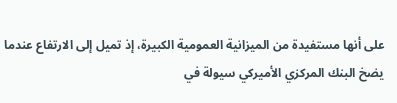على أنها مستفيدة من الميزانية العمومية الكبيرة، إذ تميل إلى الارتفاع عندما يضخ البنك المركزي الأميركي سيولة في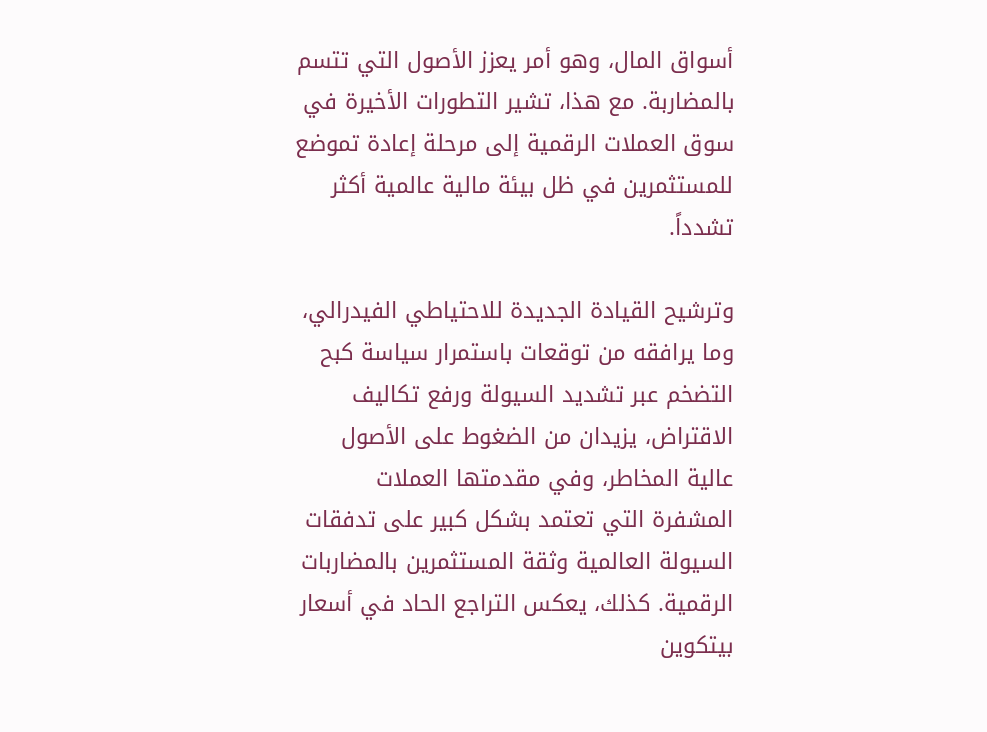أسواق المال، وهو أمر يعزز الأصول التي تتسم بالمضاربة. مع هذا، تشير التطورات الأخيرة في سوق العملات الرقمية إلى مرحلة إعادة تموضع للمستثمرين في ظل بيئة مالية عالمية أكثر تشدداً.

وترشيح القيادة الجديدة للاحتياطي الفيدرالي، وما يرافقه من توقعات باستمرار سياسة كبح التضخم عبر تشديد السيولة ورفع تكاليف الاقتراض، يزيدان من الضغوط على الأصول عالية المخاطر، وفي مقدمتها العملات المشفرة التي تعتمد بشكل كبير على تدفقات السيولة العالمية وثقة المستثمرين بالمضاربات الرقمية. كذلك، يعكس التراجع الحاد في أسعار بيتكوين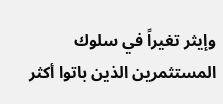وإيثر تغيراً في سلوك المستثمرين الذين باتوا أكثر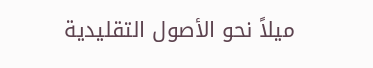ميلاً نحو الأصول التقليدية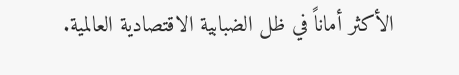الأكثر أماناً في ظل الضبابية الاقتصادية العالمية.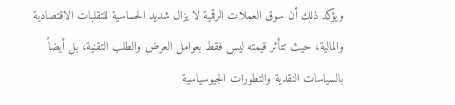ويؤكد ذلك أن سوق العملات الرقمية لا يزال شديد الحساسية للتقلبات الاقتصادية والمالية، حيث تتأثر قيمته ليس فقط بعوامل العرض والطلب التقنية، بل أيضاً بالسياسات النقدية والتطورات الجيوسياسية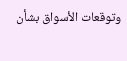وتوقعات الأسواق بشأن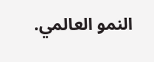النمو العالمي.